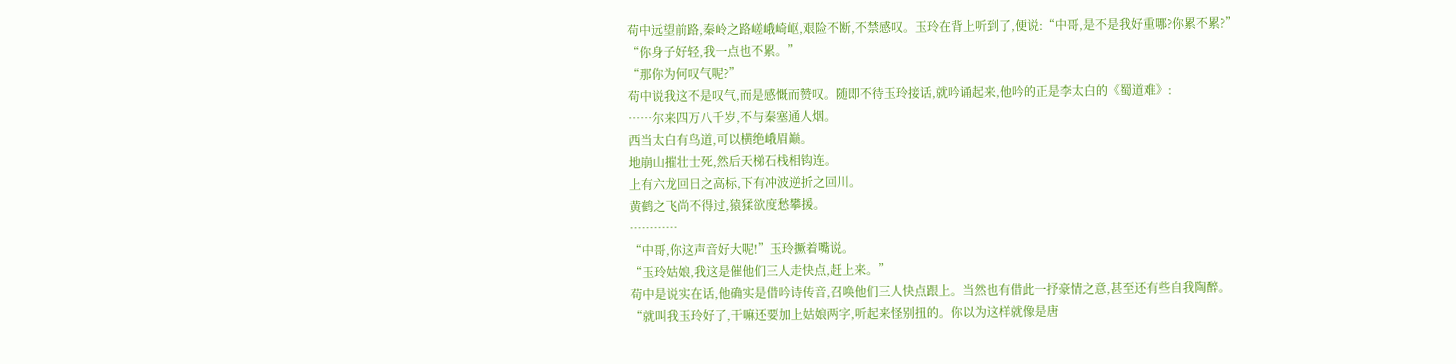苟中远望前路,秦岭之路嵯峨崎岖,艰险不断,不禁感叹。玉玲在背上听到了,便说:“中哥,是不是我好重哪?你累不累?”
“你身子好轻,我一点也不累。”
“那你为何叹气呢?”
苟中说我这不是叹气,而是感慨而赞叹。随即不待玉玲接话,就吟诵起来,他吟的正是李太白的《蜀道难》:
……尔来四万八千岁,不与秦塞通人烟。
西当太白有鸟道,可以横绝峨眉巅。
地崩山摧壮士死,然后天梯石栈相钩连。
上有六龙回日之高标,下有冲波逆折之回川。
黄鹤之飞尚不得过,猿猱欲度愁攀援。
…………
“中哥,你这声音好大呢!”玉玲撅着嘴说。
“玉玲姑娘,我这是催他们三人走快点,赶上来。”
苟中是说实在话,他确实是借吟诗传音,召唤他们三人快点跟上。当然也有借此一抒豪情之意,甚至还有些自我陶醉。
“就叫我玉玲好了,干嘛还要加上姑娘两字,听起来怪别扭的。你以为这样就像是唐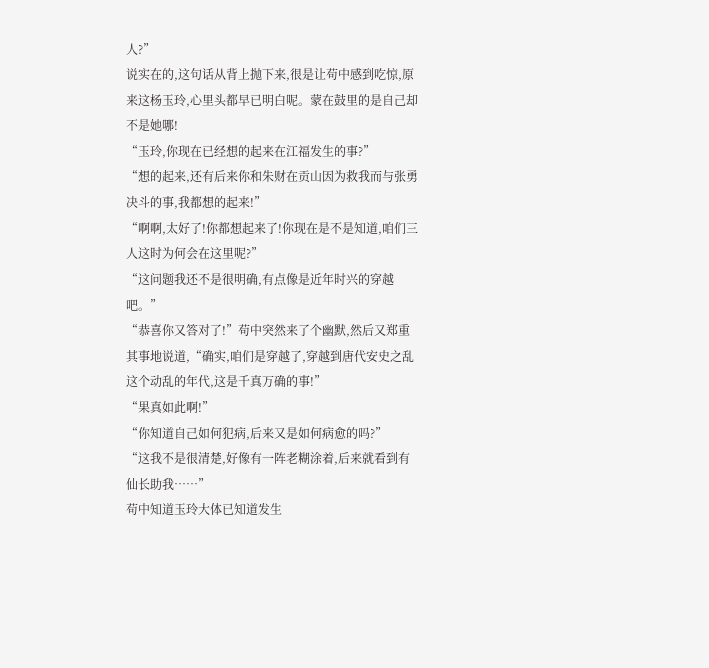人?”
说实在的,这句话从背上抛下来,很是让苟中感到吃惊,原来这杨玉玲,心里头都早已明白呢。蒙在鼓里的是自己却不是她哪!
“玉玲,你现在已经想的起来在江福发生的事?”
“想的起来,还有后来你和朱财在贡山因为救我而与张勇决斗的事,我都想的起来!”
“啊啊,太好了!你都想起来了!你现在是不是知道,咱们三人这时为何会在这里呢?”
“这问题我还不是很明确,有点像是近年时兴的穿越吧。”
“恭喜你又答对了!”苟中突然来了个幽默,然后又郑重其事地说道,“确实,咱们是穿越了,穿越到唐代安史之乱这个动乱的年代,这是千真万确的事!”
“果真如此啊!”
“你知道自己如何犯病,后来又是如何病愈的吗?”
“这我不是很清楚,好像有一阵老糊涂着,后来就看到有仙长助我……”
苟中知道玉玲大体已知道发生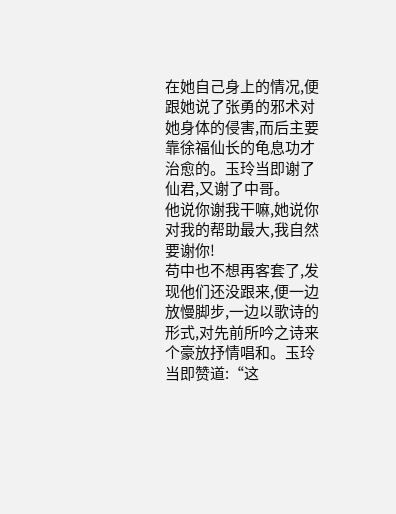在她自己身上的情况,便跟她说了张勇的邪术对她身体的侵害,而后主要靠徐福仙长的龟息功才治愈的。玉玲当即谢了仙君,又谢了中哥。
他说你谢我干嘛,她说你对我的帮助最大,我自然要谢你!
苟中也不想再客套了,发现他们还没跟来,便一边放慢脚步,一边以歌诗的形式,对先前所吟之诗来个豪放抒情唱和。玉玲当即赞道:“这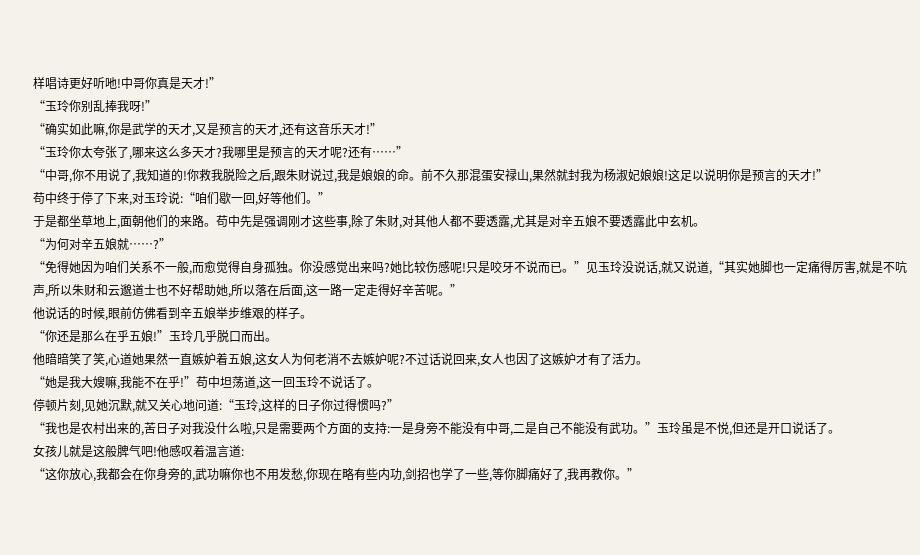样唱诗更好听吔!中哥你真是天才!”
“玉玲你别乱捧我呀!”
“确实如此嘛,你是武学的天才,又是预言的天才,还有这音乐天才!”
“玉玲你太夸张了,哪来这么多天才?我哪里是预言的天才呢?还有……”
“中哥,你不用说了,我知道的!你救我脱险之后,跟朱财说过,我是娘娘的命。前不久那混蛋安禄山,果然就封我为杨淑妃娘娘!这足以说明你是预言的天才!”
苟中终于停了下来,对玉玲说:“咱们歇一回,好等他们。”
于是都坐草地上,面朝他们的来路。苟中先是强调刚才这些事,除了朱财,对其他人都不要透露,尤其是对辛五娘不要透露此中玄机。
“为何对辛五娘就……?”
“免得她因为咱们关系不一般,而愈觉得自身孤独。你没感觉出来吗?她比较伤感呢!只是咬牙不说而已。”见玉玲没说话,就又说道,“其实她脚也一定痛得厉害,就是不吭声,所以朱财和云邈道士也不好帮助她,所以落在后面,这一路一定走得好辛苦呢。”
他说话的时候,眼前仿佛看到辛五娘举步维艰的样子。
“你还是那么在乎五娘!”玉玲几乎脱口而出。
他暗暗笑了笑,心道她果然一直嫉妒着五娘,这女人为何老消不去嫉妒呢?不过话说回来,女人也因了这嫉妒才有了活力。
“她是我大嫂嘛,我能不在乎!”苟中坦荡道,这一回玉玲不说话了。
停顿片刻,见她沉默,就又关心地问道:“玉玲,这样的日子你过得惯吗?”
“我也是农村出来的,苦日子对我没什么啦,只是需要两个方面的支持:一是身旁不能没有中哥,二是自己不能没有武功。”玉玲虽是不悦,但还是开口说话了。
女孩儿就是这般脾气吧!他感叹着温言道:
“这你放心,我都会在你身旁的,武功嘛你也不用发愁,你现在略有些内功,剑招也学了一些,等你脚痛好了,我再教你。”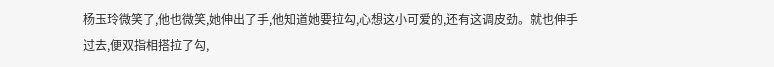杨玉玲微笑了,他也微笑,她伸出了手,他知道她要拉勾,心想这小可爱的,还有这调皮劲。就也伸手过去,便双指相搭拉了勾,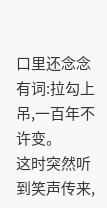口里还念念有词:拉勾上吊,一百年不许变。
这时突然听到笑声传来,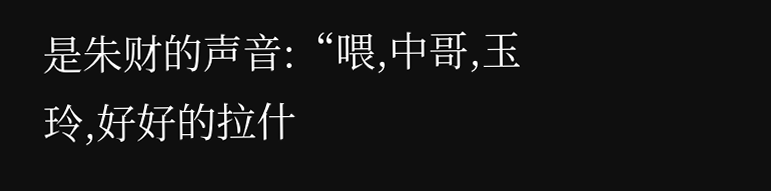是朱财的声音:“喂,中哥,玉玲,好好的拉什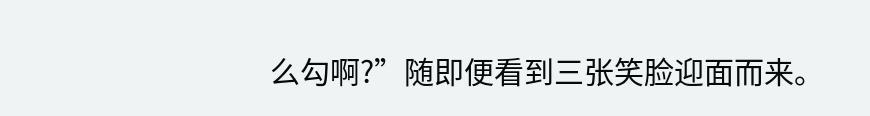么勾啊?”随即便看到三张笑脸迎面而来。